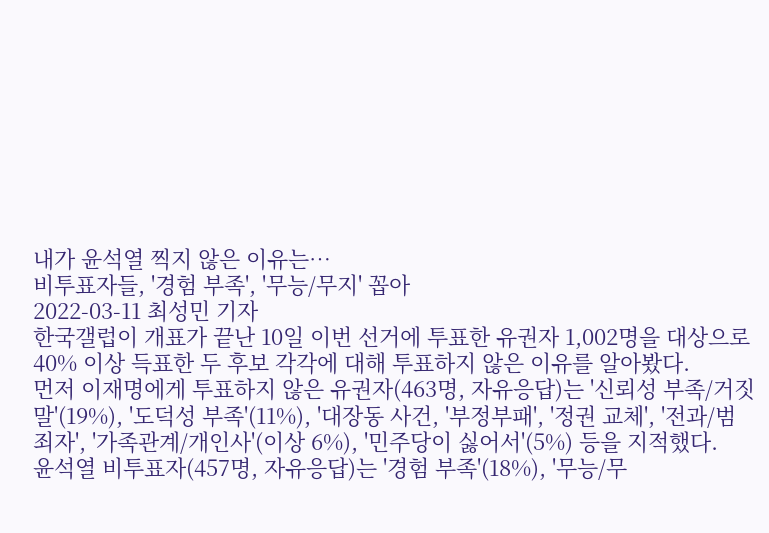내가 윤석열 찍지 않은 이유는…
비투표자들, '경험 부족', '무능/무지' 꼽아
2022-03-11 최성민 기자
한국갤럽이 개표가 끝난 10일 이번 선거에 투표한 유권자 1,002명을 대상으로 40% 이상 득표한 두 후보 각각에 대해 투표하지 않은 이유를 알아봤다.
먼저 이재명에게 투표하지 않은 유권자(463명, 자유응답)는 '신뢰성 부족/거짓말'(19%), '도덕성 부족'(11%), '대장동 사건, '부정부패', '정권 교체', '전과/범죄자', '가족관계/개인사'(이상 6%), '민주당이 싫어서'(5%) 등을 지적했다.
윤석열 비투표자(457명, 자유응답)는 '경험 부족'(18%), '무능/무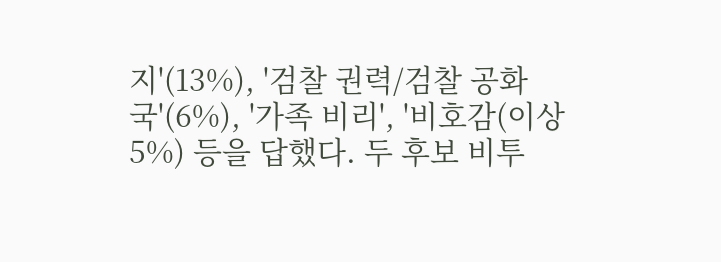지'(13%), '검찰 권력/검찰 공화국'(6%), '가족 비리', '비호감(이상 5%) 등을 답했다. 두 후보 비투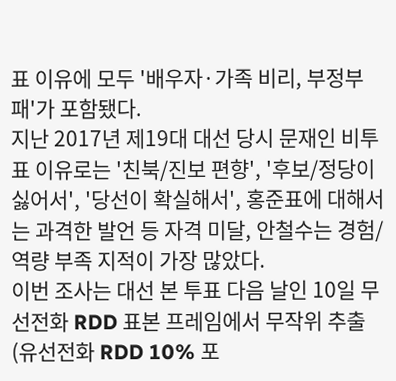표 이유에 모두 '배우자·가족 비리, 부정부패'가 포함됐다.
지난 2017년 제19대 대선 당시 문재인 비투표 이유로는 '친북/진보 편향', '후보/정당이 싫어서', '당선이 확실해서', 홍준표에 대해서는 과격한 발언 등 자격 미달, 안철수는 경험/역량 부족 지적이 가장 많았다.
이번 조사는 대선 본 투표 다음 날인 10일 무선전화 RDD 표본 프레임에서 무작위 추출(유선전화 RDD 10% 포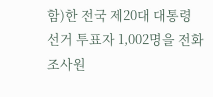함)한 전국 제20대 대통령선거 투표자 1,002명을 전화조사원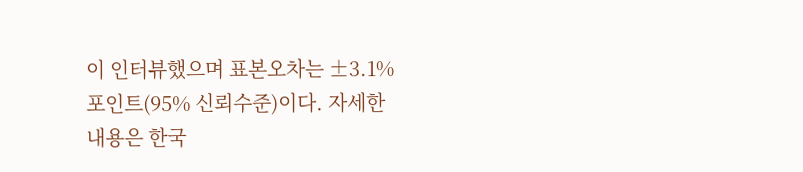이 인터뷰했으며 표본오차는 ±3.1%포인트(95% 신뢰수준)이다. 자세한 내용은 한국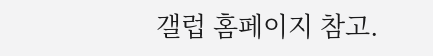갤럽 홈페이지 참고.